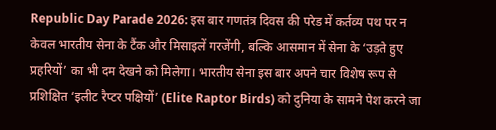Republic Day Parade 2026: इस बार गणतंत्र दिवस की परेड में कर्तव्य पथ पर न केवल भारतीय सेना के टैंक और मिसाइलें गरजेंगी, बल्कि आसमान में सेना के ‘उड़ते हुए प्रहरियों’ का भी दम देखने को मिलेगा। भारतीय सेना इस बार अपने चार विशेष रूप से प्रशिक्षित ‘इलीट रैप्टर पक्षियों’ (Elite Raptor Birds) को दुनिया के सामने पेश करने जा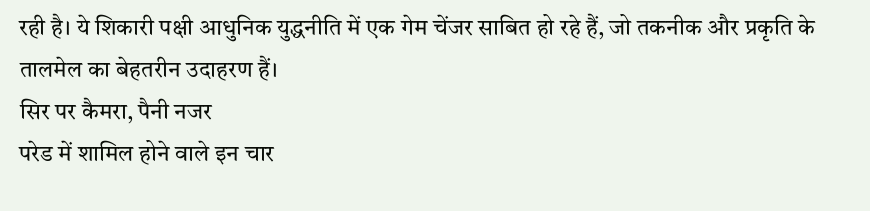रही है। ये शिकारी पक्षी आधुनिक युद्धनीति में एक गेम चेंजर साबित हो रहे हैं, जो तकनीक और प्रकृति के तालमेल का बेहतरीन उदाहरण हैं।
सिर पर कैमरा, पैनी नजर
परेड में शामिल होने वाले इन चार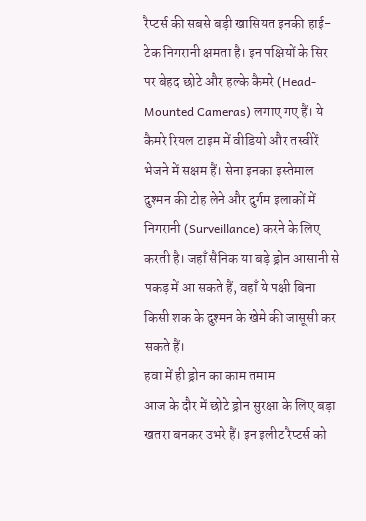रैप्टर्स की सबसे बड़ी खासियत इनकी हाई-टेक निगरानी क्षमता है। इन पक्षियों के सिर पर बेहद छोटे और हल्के कैमरे (Head-Mounted Cameras) लगाए गए हैं। ये कैमरे रियल टाइम में वीडियो और तस्वीरें भेजने में सक्षम हैं। सेना इनका इस्तेमाल दुश्मन की टोह लेने और दुर्गम इलाकों में निगरानी (Surveillance) करने के लिए करती है। जहाँ सैनिक या बड़े ड्रोन आसानी से पकड़ में आ सकते हैं, वहाँ ये पक्षी बिना किसी शक के दुश्मन के खेमे की जासूसी कर सकते हैं।
हवा में ही ड्रोन का काम तमाम
आज के दौर में छोटे ड्रोन सुरक्षा के लिए बड़ा खतरा बनकर उभरे हैं। इन इलीट रैप्टर्स को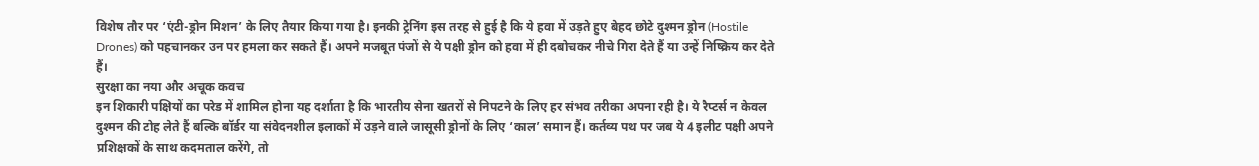विशेष तौर पर ‘एंटी-ड्रोन मिशन’ के लिए तैयार किया गया है। इनकी ट्रेनिंग इस तरह से हुई है कि ये हवा में उड़ते हुए बेहद छोटे दुश्मन ड्रोन (Hostile Drones) को पहचानकर उन पर हमला कर सकते हैं। अपने मजबूत पंजों से ये पक्षी ड्रोन को हवा में ही दबोचकर नीचे गिरा देते हैं या उन्हें निष्क्रिय कर देते हैं।
सुरक्षा का नया और अचूक कवच
इन शिकारी पक्षियों का परेड में शामिल होना यह दर्शाता है कि भारतीय सेना खतरों से निपटने के लिए हर संभव तरीका अपना रही है। ये रैप्टर्स न केवल दुश्मन की टोह लेते हैं बल्कि बॉर्डर या संवेदनशील इलाकों में उड़ने वाले जासूसी ड्रोनों के लिए ‘काल’ समान हैं। कर्तव्य पथ पर जब ये 4 इलीट पक्षी अपने प्रशिक्षकों के साथ कदमताल करेंगे, तो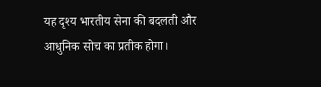यह दृश्य भारतीय सेना की बदलती और आधुनिक सोच का प्रतीक होगा।